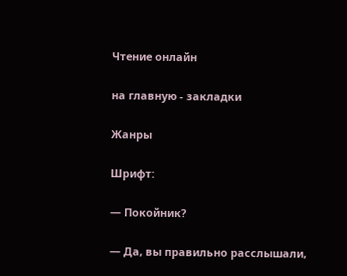Чтение онлайн

на главную - закладки

Жанры

Шрифт:

— Покойник?

— Да, вы правильно расслышали,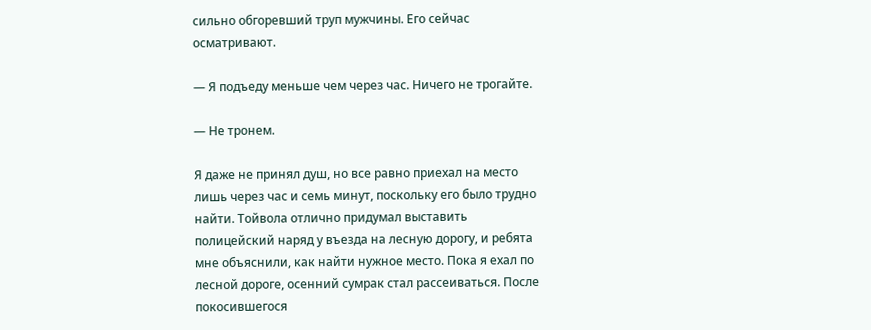сильно обгоревший труп мужчины. Его сейчас осматривают.

— Я подъеду меньше чем через час. Ничего не трогайте.

— Не тронем.

Я даже не принял душ, но все равно приехал на место лишь через час и семь минут, поскольку его было трудно найти. Тойвола отлично придумал выставить полицейский наряд у въезда на лесную дорогу, и ребята мне объяснили, как найти нужное место. Пока я ехал по лесной дороге, осенний сумрак стал рассеиваться. После покосившегося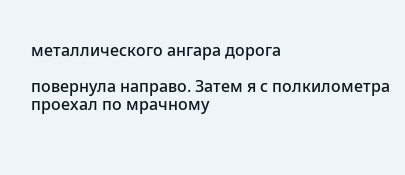металлического ангара дорога

повернула направо. Затем я с полкилометра проехал по мрачному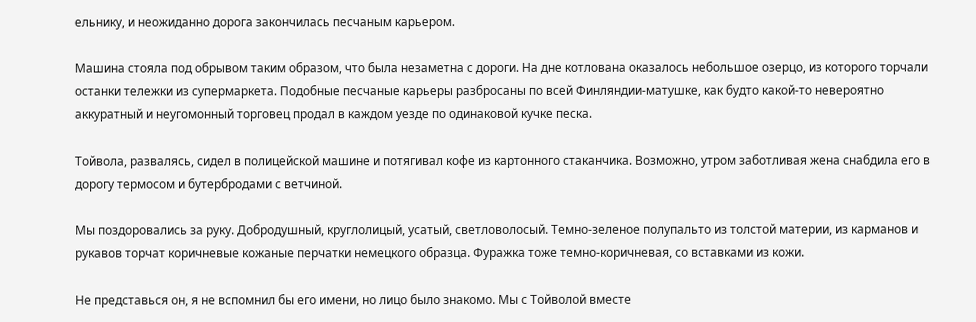ельнику, и неожиданно дорога закончилась песчаным карьером.

Машина стояла под обрывом таким образом, что была незаметна с дороги. На дне котлована оказалось небольшое озерцо, из которого торчали останки тележки из супермаркета. Подобные песчаные карьеры разбросаны по всей Финляндии-матушке, как будто какой-то невероятно аккуратный и неугомонный торговец продал в каждом уезде по одинаковой кучке песка.

Тойвола, развалясь, сидел в полицейской машине и потягивал кофе из картонного стаканчика. Возможно, утром заботливая жена снабдила его в дорогу термосом и бутербродами с ветчиной.

Мы поздоровались за руку. Добродушный, круглолицый, усатый, светловолосый. Темно-зеленое полупальто из толстой материи, из карманов и рукавов торчат коричневые кожаные перчатки немецкого образца. Фуражка тоже темно-коричневая, со вставками из кожи.

Не представься он, я не вспомнил бы его имени, но лицо было знакомо. Мы с Тойволой вместе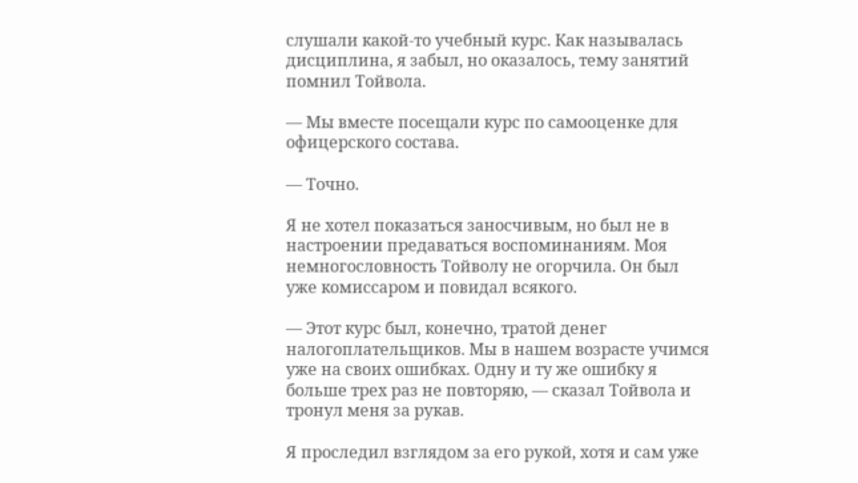слушали какой-то учебный курс. Как называлась дисциплина, я забыл, но оказалось, тему занятий помнил Тойвола.

— Мы вместе посещали курс по самооценке для офицерского состава.

— Точно.

Я не хотел показаться заносчивым, но был не в настроении предаваться воспоминаниям. Моя немногословность Тойволу не огорчила. Он был уже комиссаром и повидал всякого.

— Этот курс был, конечно, тратой денег налогоплательщиков. Мы в нашем возрасте учимся уже на своих ошибках. Одну и ту же ошибку я больше трех раз не повторяю, — сказал Тойвола и тронул меня за рукав.

Я проследил взглядом за его рукой, хотя и сам уже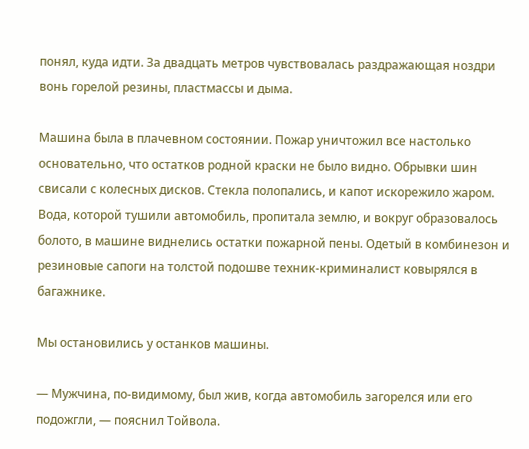понял, куда идти. За двадцать метров чувствовалась раздражающая ноздри вонь горелой резины, пластмассы и дыма.

Машина была в плачевном состоянии. Пожар уничтожил все настолько основательно, что остатков родной краски не было видно. Обрывки шин свисали с колесных дисков. Стекла полопались, и капот искорежило жаром. Вода, которой тушили автомобиль, пропитала землю, и вокруг образовалось болото, в машине виднелись остатки пожарной пены. Одетый в комбинезон и резиновые сапоги на толстой подошве техник-криминалист ковырялся в багажнике.

Мы остановились у останков машины.

— Мужчина, по-видимому, был жив, когда автомобиль загорелся или его подожгли, — пояснил Тойвола.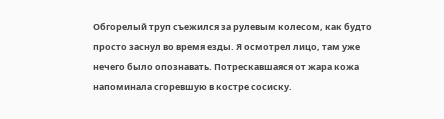Обгорелый труп съежился за рулевым колесом, как будто просто заснул во время езды. Я осмотрел лицо, там уже нечего было опознавать. Потрескавшаяся от жара кожа напоминала сгоревшую в костре сосиску.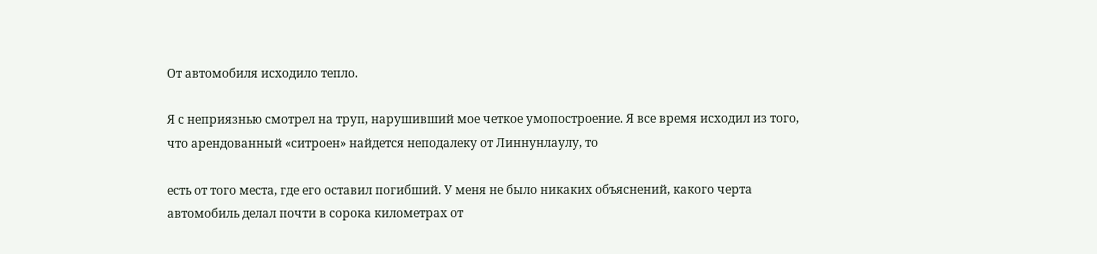От автомобиля исходило тепло.

Я с неприязнью смотрел на труп, нарушивший мое четкое умопостроение. Я все время исходил из того, что арендованный «ситроен» найдется неподалеку от Линнунлаулу, то

есть от того места, где его оставил погибший. У меня не было никаких объяснений, какого черта автомобиль делал почти в сорока километрах от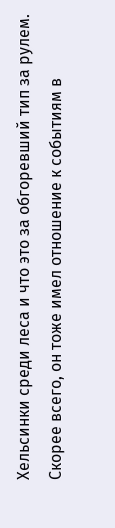Хельсинки среди леса и что это за обгоревший тип за рулем. Скорее всего, он тоже имел отношение к событиям в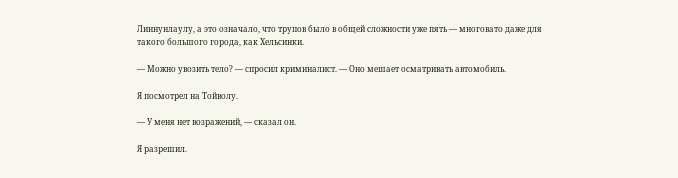Линнунлаулу, а это означало, что трупов было в общей сложности уже пять — многовато даже для такого большого города, как Хельсинки.

— Можно увозить тело? — спросил криминалист. — Оно мешает осматривать автомобиль.

Я посмотрел на Тойволу.

— У меня нет возражений, — сказал он.

Я разрешил.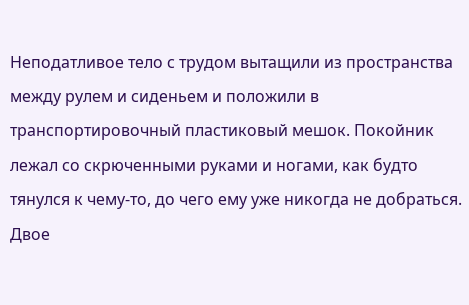Неподатливое тело с трудом вытащили из пространства между рулем и сиденьем и положили в транспортировочный пластиковый мешок. Покойник лежал со скрюченными руками и ногами, как будто тянулся к чему-то, до чего ему уже никогда не добраться. Двое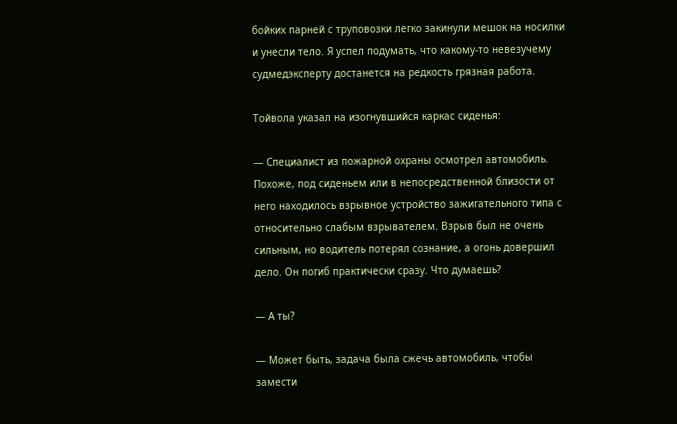бойких парней с труповозки легко закинули мешок на носилки и унесли тело. Я успел подумать, что какому-то невезучему судмедэксперту достанется на редкость грязная работа.

Тойвола указал на изогнувшийся каркас сиденья:

— Специалист из пожарной охраны осмотрел автомобиль. Похоже, под сиденьем или в непосредственной близости от него находилось взрывное устройство зажигательного типа с относительно слабым взрывателем. Взрыв был не очень сильным, но водитель потерял сознание, а огонь довершил дело. Он погиб практически сразу. Что думаешь?

— А ты?

— Может быть, задача была сжечь автомобиль, чтобы замести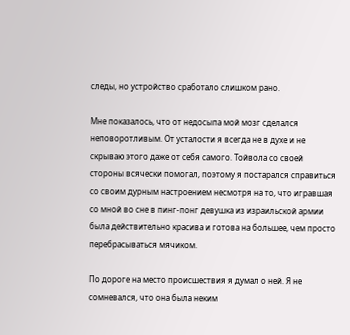следы, но устройство сработало слишком рано.

Мне показалось, что от недосыпа мой мозг сделался неповоротливым. От усталости я всегда не в духе и не скрываю этого даже от себя самого. Тойвола со своей стороны всячески помогал, поэтому я постарался справиться со своим дурным настроением несмотря на то, что игравшая со мной во сне в пинг-понг девушка из израильской армии была действительно красива и готова на большее, чем просто перебрасываться мячиком.

По дороге на место происшествия я думал о ней. Я не сомневался, что она была неким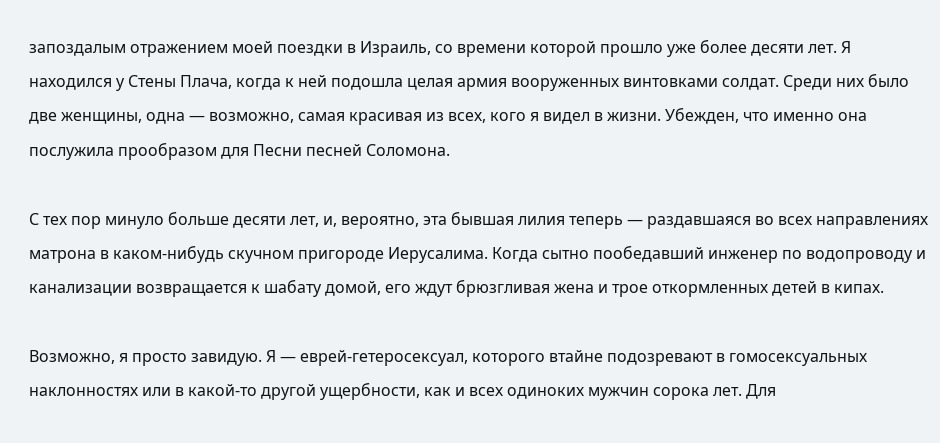запоздалым отражением моей поездки в Израиль, со времени которой прошло уже более десяти лет. Я находился у Стены Плача, когда к ней подошла целая армия вооруженных винтовками солдат. Среди них было две женщины, одна — возможно, самая красивая из всех, кого я видел в жизни. Убежден, что именно она послужила прообразом для Песни песней Соломона.

С тех пор минуло больше десяти лет, и, вероятно, эта бывшая лилия теперь — раздавшаяся во всех направлениях матрона в каком-нибудь скучном пригороде Иерусалима. Когда сытно пообедавший инженер по водопроводу и канализации возвращается к шабату домой, его ждут брюзгливая жена и трое откормленных детей в кипах.

Возможно, я просто завидую. Я — еврей-гетеросексуал, которого втайне подозревают в гомосексуальных наклонностях или в какой-то другой ущербности, как и всех одиноких мужчин сорока лет. Для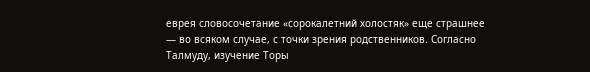еврея словосочетание «сорокалетний холостяк» еще страшнее — во всяком случае, с точки зрения родственников. Согласно Талмуду, изучение Торы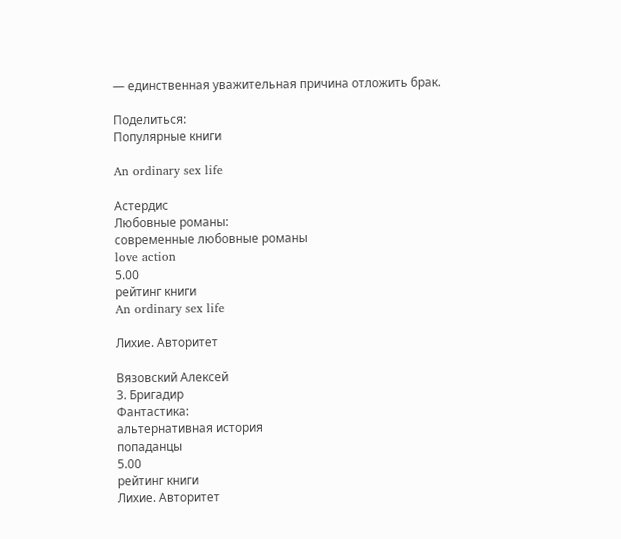— единственная уважительная причина отложить брак.

Поделиться:
Популярные книги

An ordinary sex life

Астердис
Любовные романы:
современные любовные романы
love action
5.00
рейтинг книги
An ordinary sex life

Лихие. Авторитет

Вязовский Алексей
3. Бригадир
Фантастика:
альтернативная история
попаданцы
5.00
рейтинг книги
Лихие. Авторитет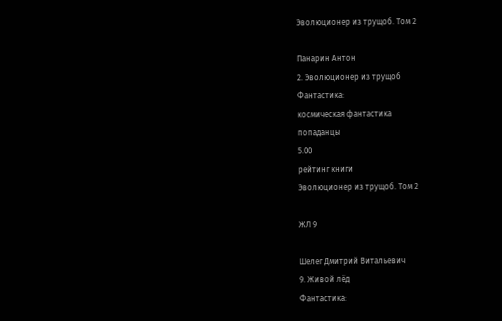Эволюционер из трущоб. Том 2

Панарин Антон
2. Эволюционер из трущоб
Фантастика:
космическая фантастика
попаданцы
5.00
рейтинг книги
Эволюционер из трущоб. Том 2

ЖЛ 9

Шелег Дмитрий Витальевич
9. Живой лёд
Фантастика: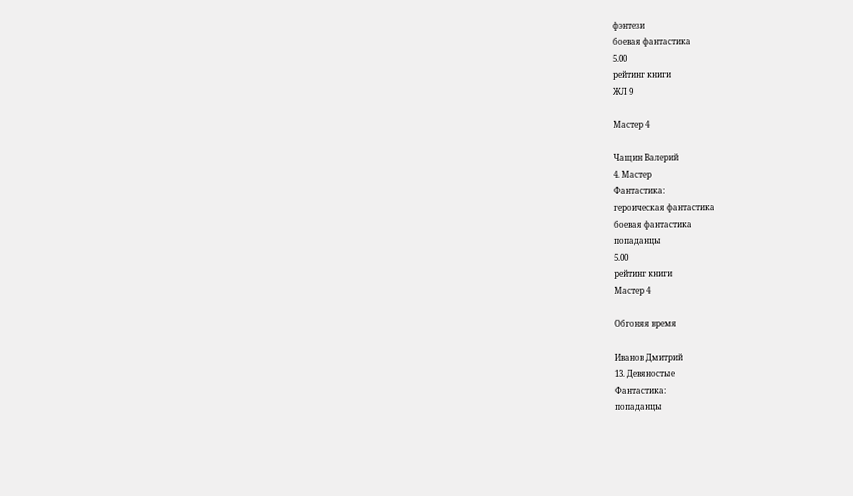фэнтези
боевая фантастика
5.00
рейтинг книги
ЖЛ 9

Мастер 4

Чащин Валерий
4. Мастер
Фантастика:
героическая фантастика
боевая фантастика
попаданцы
5.00
рейтинг книги
Мастер 4

Обгоняя время

Иванов Дмитрий
13. Девяностые
Фантастика:
попаданцы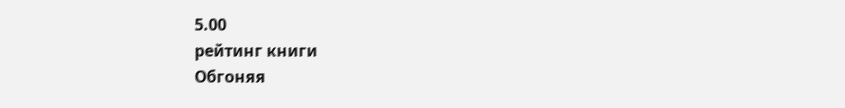5.00
рейтинг книги
Обгоняя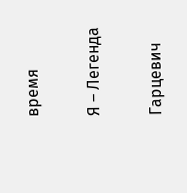время

Я – Легенда

Гарцевич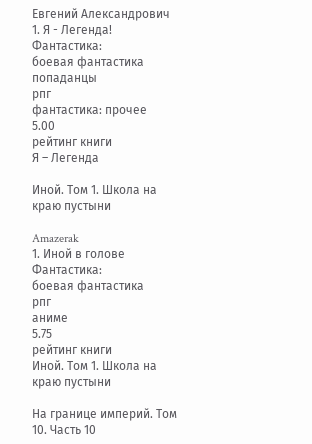Евгений Александрович
1. Я - Легенда!
Фантастика:
боевая фантастика
попаданцы
рпг
фантастика: прочее
5.00
рейтинг книги
Я – Легенда

Иной. Том 1. Школа на краю пустыни

Amazerak
1. Иной в голове
Фантастика:
боевая фантастика
рпг
аниме
5.75
рейтинг книги
Иной. Том 1. Школа на краю пустыни

На границе империй. Том 10. Часть 10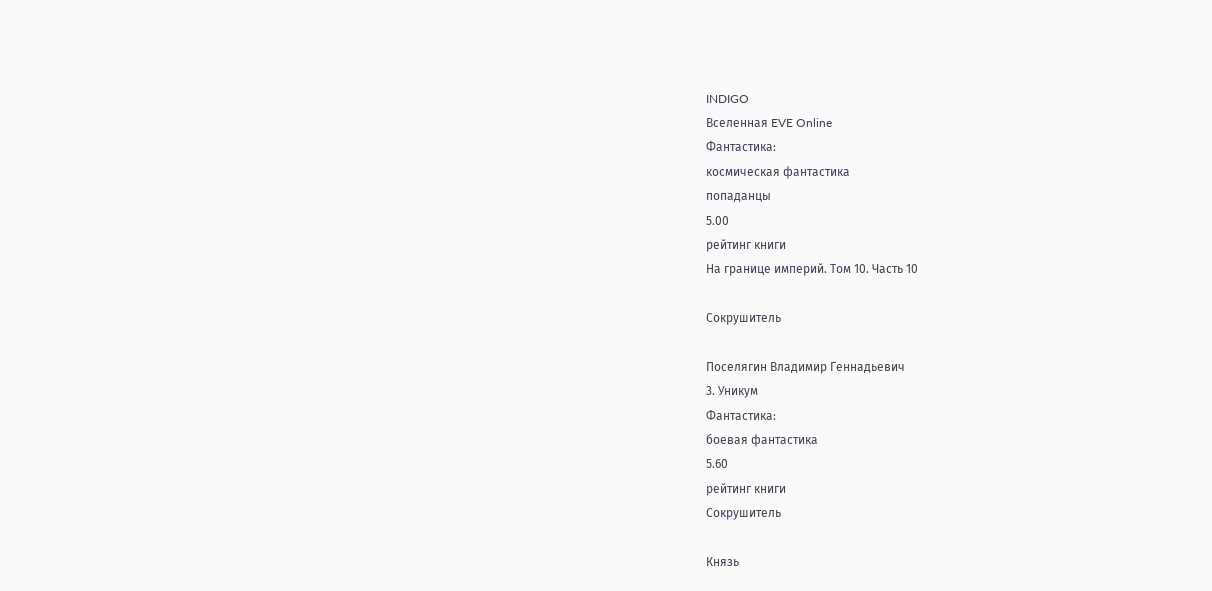INDIGO
Вселенная EVE Online
Фантастика:
космическая фантастика
попаданцы
5.00
рейтинг книги
На границе империй. Том 10. Часть 10

Сокрушитель

Поселягин Владимир Геннадьевич
3. Уникум
Фантастика:
боевая фантастика
5.60
рейтинг книги
Сокрушитель

Князь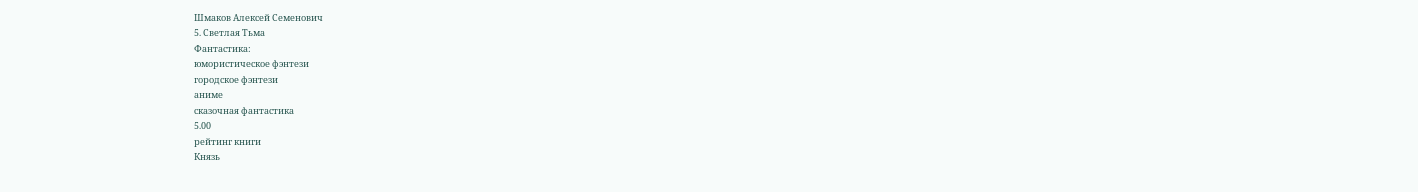Шмаков Алексей Семенович
5. Светлая Тьма
Фантастика:
юмористическое фэнтези
городское фэнтези
аниме
сказочная фантастика
5.00
рейтинг книги
Князь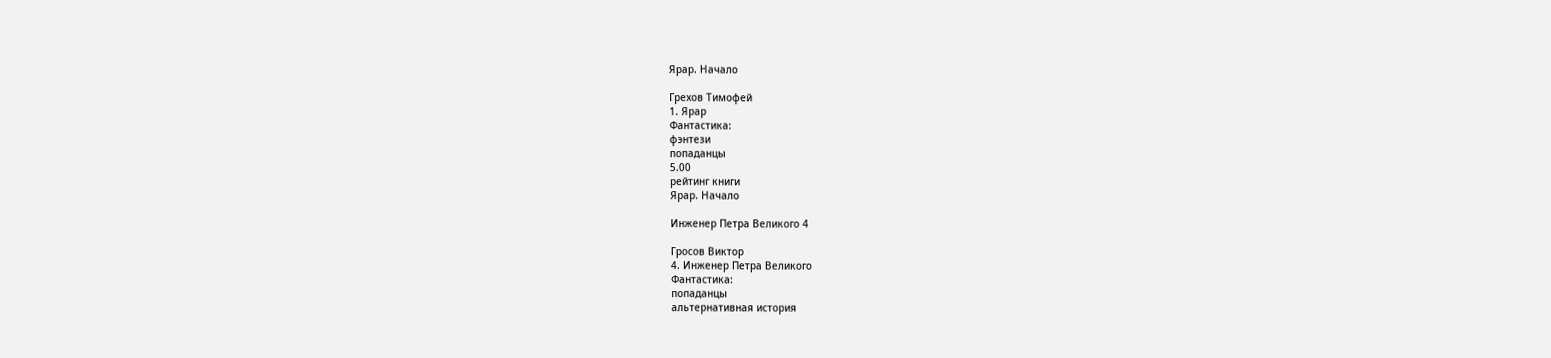Ярар. Начало

Грехов Тимофей
1. Ярар
Фантастика:
фэнтези
попаданцы
5.00
рейтинг книги
Ярар. Начало

Инженер Петра Великого 4

Гросов Виктор
4. Инженер Петра Великого
Фантастика:
попаданцы
альтернативная история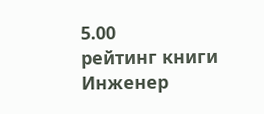5.00
рейтинг книги
Инженер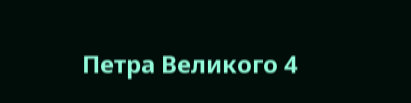Петра Великого 4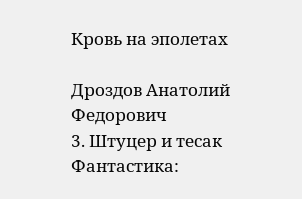Кровь на эполетах

Дроздов Анатолий Федорович
3. Штуцер и тесак
Фантастика: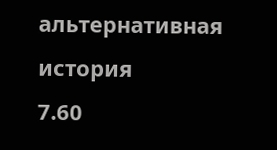альтернативная история
7.60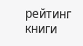рейтинг книги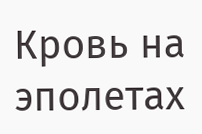Кровь на эполетах